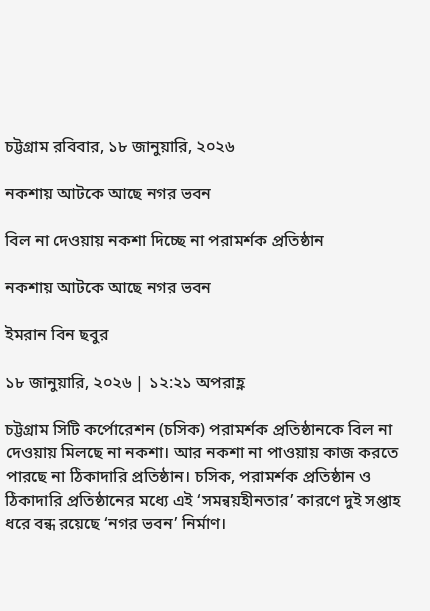চট্টগ্রাম রবিবার, ১৮ জানুয়ারি, ২০২৬

নকশায় আটকে আছে নগর ভবন

বিল না দেওয়ায় নকশা দিচ্ছে না পরামর্শক প্রতিষ্ঠান

নকশায় আটকে আছে নগর ভবন

ইমরান বিন ছবুর

১৮ জানুয়ারি, ২০২৬ | ১২:২১ অপরাহ্ণ

চট্টগ্রাম সিটি কর্পোরেশন (চসিক) পরামর্শক প্রতিষ্ঠানকে বিল না দেওয়ায় মিলছে না নকশা। আর নকশা না পাওয়ায় কাজ করতে পারছে না ঠিকাদারি প্রতিষ্ঠান। চসিক, পরামর্শক প্রতিষ্ঠান ও ঠিকাদারি প্রতিষ্ঠানের মধ্যে এই ‘সমন্বয়হীনতার’ কারণে দুই সপ্তাহ ধরে বন্ধ রয়েছে ‘নগর ভবন’ নির্মাণ।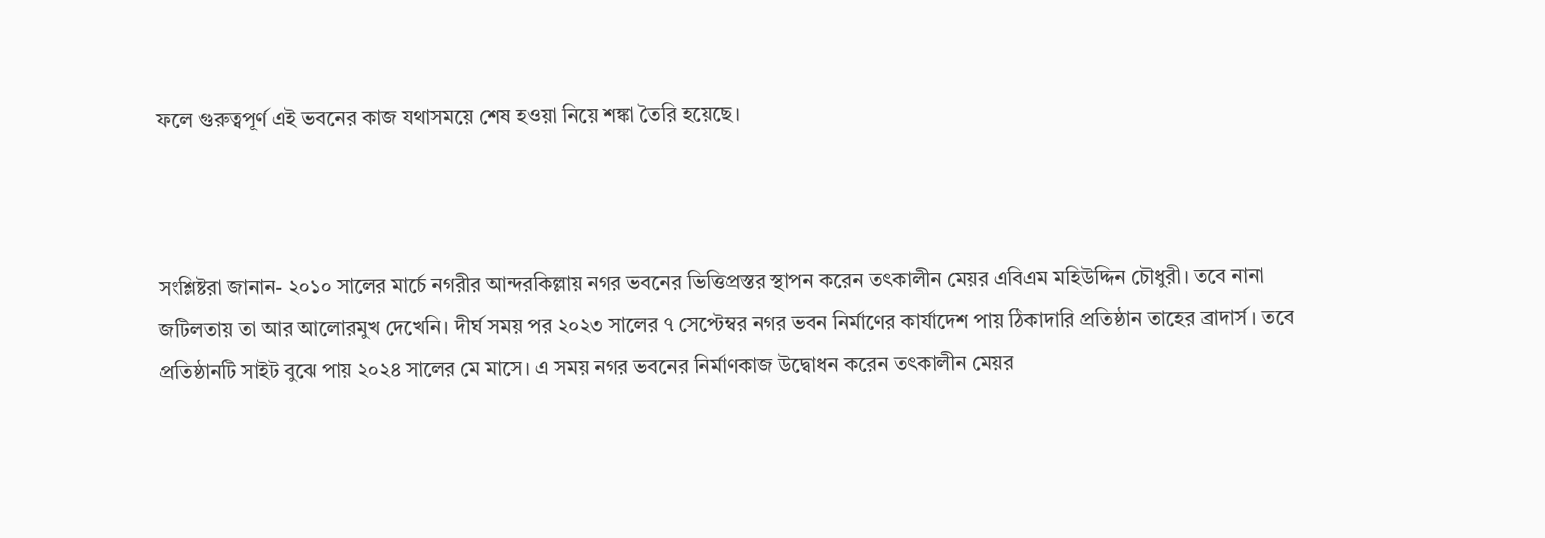ফলে গুরুত্বপূর্ণ এই ভবনের কাজ যথাসময়ে শেষ হওয়া নিয়ে শঙ্কা তৈরি হয়েছে।



সংশ্লিষ্টরা জানান- ২০১০ সালের মার্চে নগরীর আন্দরকিল্লায় নগর ভবনের ভিত্তিপ্রস্তর স্থাপন করেন তৎকালীন মেয়র এবিএম মহিউদ্দিন চৌধুরী। তবে নানা জটিলতায় তা আর আলোরমুখ দেখেনি। দীর্ঘ সময় পর ২০২৩ সালের ৭ সেপ্টেম্বর নগর ভবন নির্মাণের কার্যাদেশ পায় ঠিকাদারি প্রতিষ্ঠান তাহের ব্রাদার্স। তবে প্রতিষ্ঠানটি সাইট বুঝে পায় ২০২৪ সালের মে মাসে। এ সময় নগর ভবনের নির্মাণকাজ উদ্বোধন করেন তৎকালীন মেয়র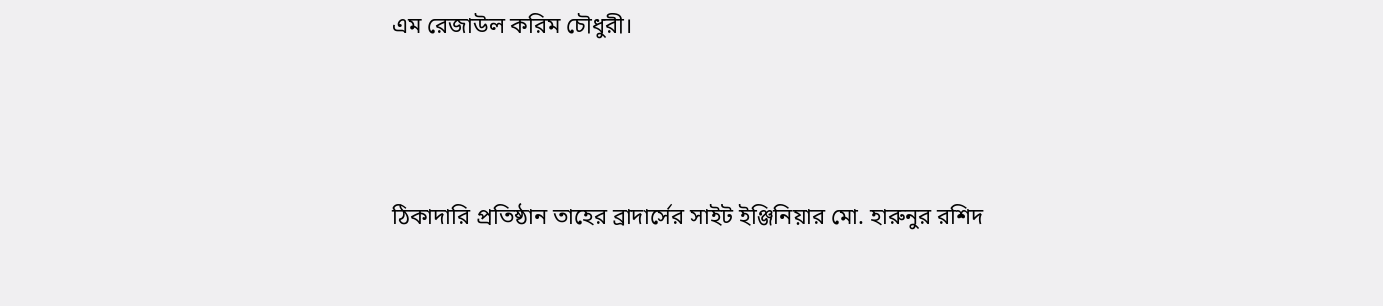এম রেজাউল করিম চৌধুরী।



ঠিকাদারি প্রতিষ্ঠান তাহের ব্রাদার্সের সাইট ইঞ্জিনিয়ার মো. হারুনুর রশিদ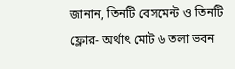জানান, তিনটি বেসমেন্ট ও তিনটি ফ্লোর- অর্থাৎ মোট ৬ তলা ভবন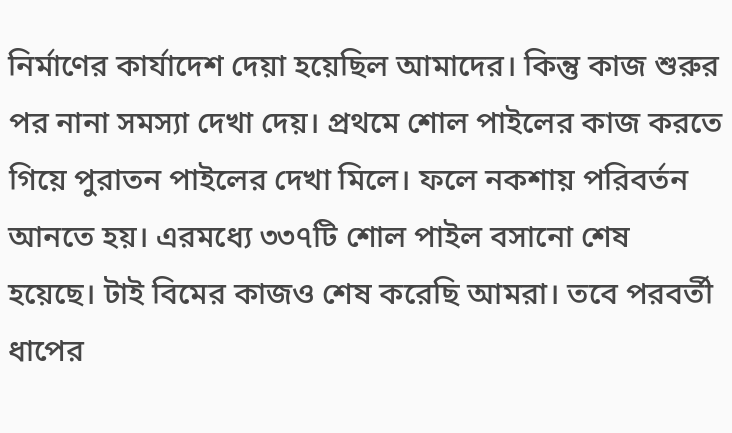নির্মাণের কার্যাদেশ দেয়া হয়েছিল আমাদের। কিন্তু কাজ শুরুর পর নানা সমস্যা দেখা দেয়। প্রথমে শোল পাইলের কাজ করতে গিয়ে পুরাতন পাইলের দেখা মিলে। ফলে নকশায় পরিবর্তন আনতে হয়। এরমধ্যে ৩৩৭টি শোল পাইল বসানো শেষ হয়েছে। টাই বিমের কাজও শেষ করেছি আমরা। তবে পরবর্তী ধাপের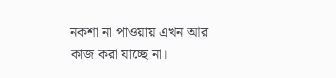নকশা না পাওয়ায় এখন আর কাজ করা যাচ্ছে না।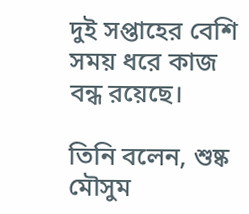দুই সপ্তাহের বেশি সময় ধরে কাজ বন্ধ রয়েছে।

তিনি বলেন, শুষ্ক মৌসুম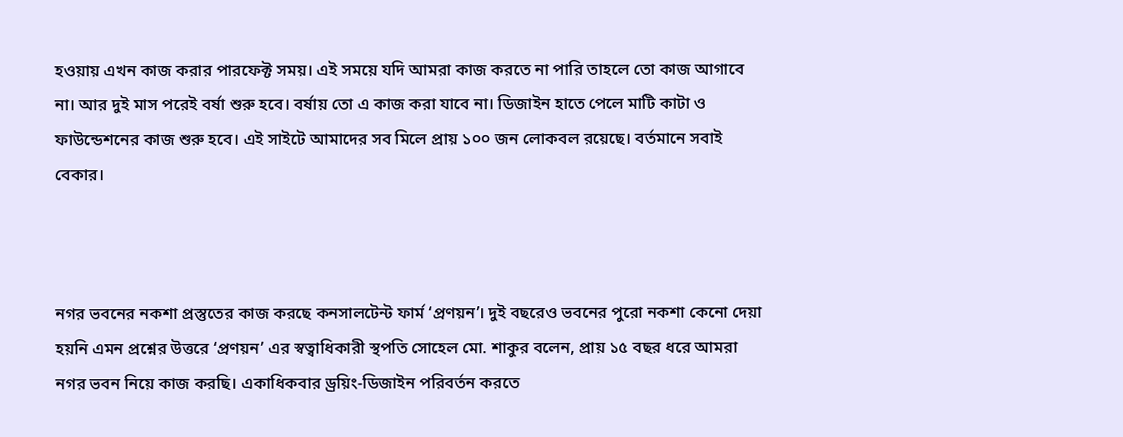হওয়ায় এখন কাজ করার পারফেক্ট সময়। এই সময়ে যদি আমরা কাজ করতে না পারি তাহলে তো কাজ আগাবে না। আর দুই মাস পরেই বর্ষা শুরু হবে। বর্ষায় তো এ কাজ করা যাবে না। ডিজাইন হাতে পেলে মাটি কাটা ও ফাউন্ডেশনের কাজ শুরু হবে। এই সাইটে আমাদের সব মিলে প্রায় ১০০ জন লোকবল রয়েছে। বর্তমানে সবাই বেকার।



নগর ভবনের নকশা প্রস্তুতের কাজ করছে কনসালটেন্ট ফার্ম ‘প্রণয়ন’। দুই বছরেও ভবনের পুরো নকশা কেনো দেয়া হয়নি এমন প্রশ্নের উত্তরে ‘প্রণয়ন’ এর স্বত্বাধিকারী স্থপতি সোহেল মো. শাকুর বলেন, প্রায় ১৫ বছর ধরে আমরা নগর ভবন নিয়ে কাজ করছি। একাধিকবার ড্রয়িং-ডিজাইন পরিবর্তন করতে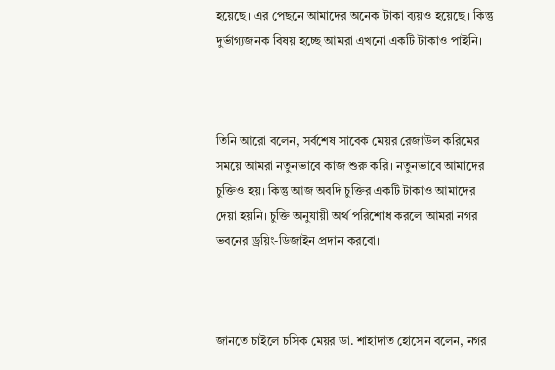হয়েছে। এর পেছনে আমাদের অনেক টাকা ব্যয়ও হয়েছে। কিন্তু দুর্ভাগ্যজনক বিষয় হচ্ছে আমরা এখনো একটি টাকাও পাইনি।



তিনি আরো বলেন, সর্বশেষ সাবেক মেয়র রেজাউল করিমের সময়ে আমরা নতুনভাবে কাজ শুরু করি। নতুনভাবে আমাদের চুক্তিও হয়। কিন্তু আজ অবদি চুক্তির একটি টাকাও আমাদের দেয়া হয়নি। চুক্তি অনুযায়ী অর্থ পরিশোধ করলে আমরা নগর ভবনের ড্রয়িং-ডিজাইন প্রদান করবো।



জানতে চাইলে চসিক মেয়র ডা. শাহাদাত হোসেন বলেন, নগর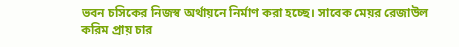ভবন চসিকের নিজস্ব অর্থায়নে নির্মাণ করা হচ্ছে। সাবেক মেয়র রেজাউল করিম প্রায় চার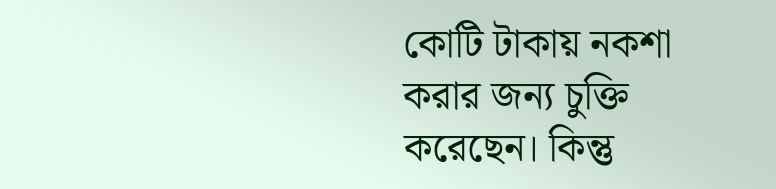কোটি টাকায় নকশা করার জন্য চুক্তি করেছেন। কিন্তু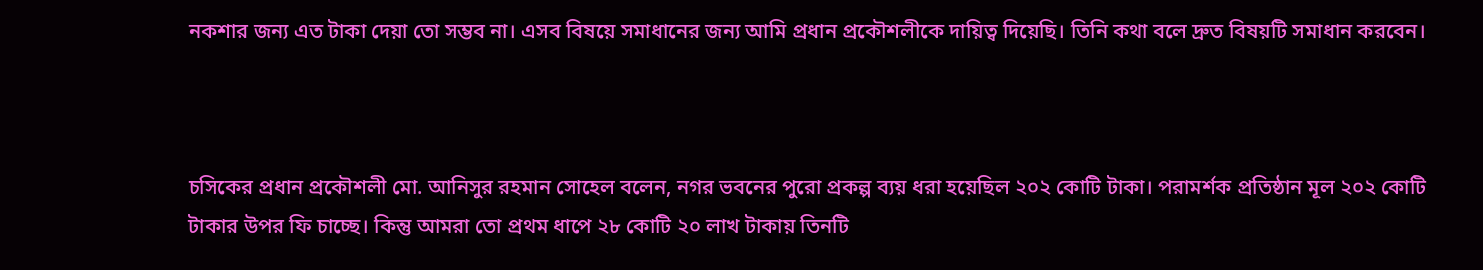নকশার জন্য এত টাকা দেয়া তো সম্ভব না। এসব বিষয়ে সমাধানের জন্য আমি প্রধান প্রকৌশলীকে দায়িত্ব দিয়েছি। তিনি কথা বলে দ্রুত বিষয়টি সমাধান করবেন।



চসিকের প্রধান প্রকৌশলী মো. আনিসুর রহমান সোহেল বলেন, নগর ভবনের পুরো প্রকল্প ব্যয় ধরা হয়েছিল ২০২ কোটি টাকা। পরামর্শক প্রতিষ্ঠান মূল ২০২ কোটি টাকার উপর ফি চাচ্ছে। কিন্তু আমরা তো প্রথম ধাপে ২৮ কোটি ২০ লাখ টাকায় তিনটি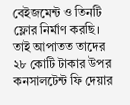বেইজমেন্ট ও তিনটি ফ্লোর নির্মাণ করছি। তাই আপাতত তাদের ২৮ কোটি টাকার উপর কনসালটেন্ট ফি দেয়ার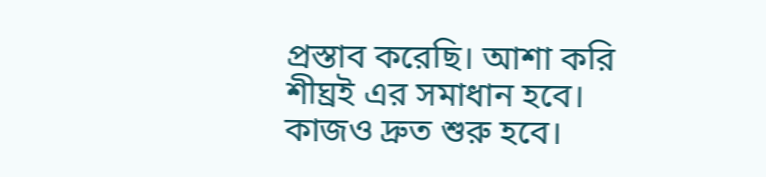প্রস্তাব করেছি। আশা করি শীঘ্রই এর সমাধান হবে। কাজও দ্রুত শুরু হবে।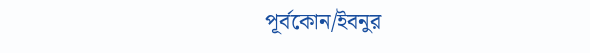পূর্বকোন/ইবনুর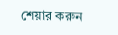শেয়ার করুন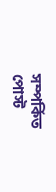সম্পর্কিত পোস্ট